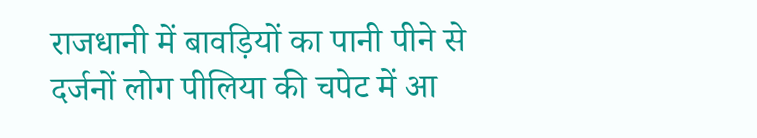राजधानी में बावड़ियों का पानी पीने से दर्जनों लोग पीलिया की चपेट में आ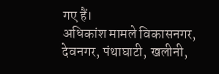गए हैं।
अधिकांश मामले विकासनगर, देवनगर, पंथाघाटी, खलीनी,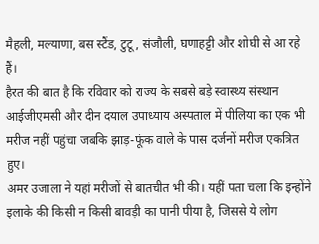मैहली, मल्याणा, बस स्टैंड, टुटू, संजौली, घणाहट्टी और शोघी से आ रहे हैं।
हैरत की बात है कि रविवार को राज्य के सबसे बड़े स्वास्थ्य संस्थान आईजीएमसी और दीन दयाल उपाध्याय अस्पताल में पीलिया का एक भी मरीज नहीं पहुंचा जबकि झाड़-फूंक वाले के पास दर्जनों मरीज एकत्रित हुए।
अमर उजाला ने यहां मरीजों से बातचीत भी की। यहीं पता चला कि इन्होंने इलाके की किसी न किसी बावड़ी का पानी पीया है, जिससे ये लोग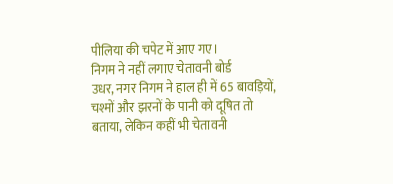पीलिया की चपेट में आए गए।
निगम ने नहीं लगाए चेतावनी बोर्ड
उधर, नगर निगम ने हाल ही में 65 बावड़ियों, चश्मों और झरनों के पानी को दूषित तो बताया, लेकिन कहीं भी चेतावनी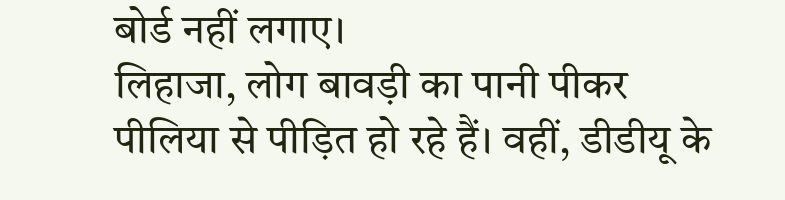बोर्ड नहीं लगाए।
लिहाजा, लोग बावड़ी का पानी पीकर पीलिया से पीड़ित हो रहे हैं। वहीं, डीडीयू के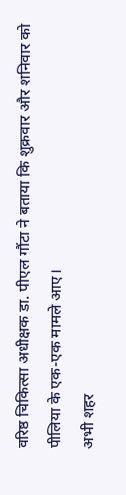वरिष्ठ चिकित्सा अधीक्षक डा. पीएल गौंटा ने बताया कि शुक्रवार और शनिवार को पीलिया के एक-एक मामले आए।
अभी शहर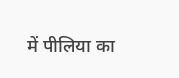में पीलिया का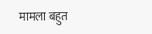मामला बहुत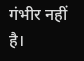गंभीर नहीं है।